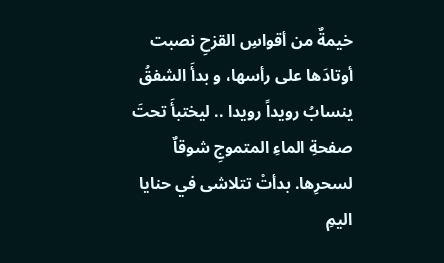خيمةٌ من أقواسِ القزحِ نصبت أوتادَها على رأسها، و بدأَ الشفقُ ينسابُ رويداً رويدا .. ليختبأَ تحتَ صفحةِ الماءِ المتموجِ شوقاٌ لسحرِها. بدأتْ تتلاشى في حنايا اليمِ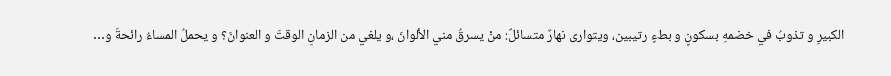الكبيرِ و تذوبُ في خضمهِ بسكونٍ و بطءٍ رتيبين، ويتوارى نهارٌ متسائلٌ: منْ يسرقُ مني الألوانَ ،و يلغي من الزمانِ الوقتَ و العنوانَ؟ و يحملُ المساءُ رائحةَ و…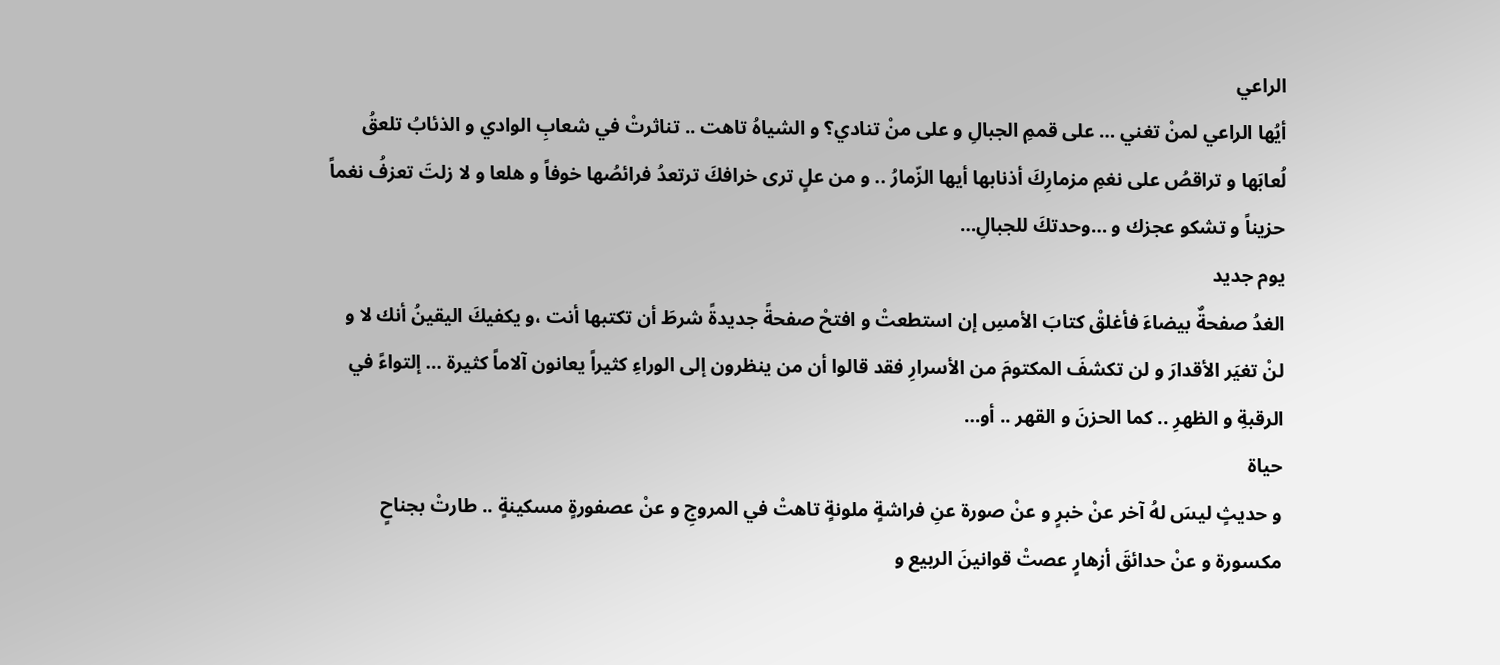الراعي
أيُها الراعي لمنْ تغني … على قممِ الجبالِ و على منْ تنادي؟ و الشياهُ تاهت .. تناثرتْ في شعابِ الوادي و الذئابُ تلعقُ لُعابَها و تراقصُ على نغمِ مزمارِكَ أذنابها أيها الزّمارُ .. و من علٍ ترى خرافكَ ترتعدُ فرائصُها خوفاً و هلعا و لا زلتَ تعزفُ نغماً حزيناً و تشكو عجزك و …وحدتكَ للجبالِ…
يوم جديد
الغدُ صفحةٌ بيضاءَ فأغلقْ كتابَ الأمسِ إن استطعتْ و افتحْ صفحةً جديدةً شرطَ أن تكتبها أنت ،و يكفيكَ اليقينُ أنك لا و لنْ تغيَر الأقدارَ و لن تكشفَ المكتومَ من الأسرارِ فقد قالوا أن من ينظرون إلى الوراءِ كثيراً يعانون آلاماً كثيرة … إلتواءً في الرقبةِ و الظهرِ .. كما الحزنَ و القهر .. أو…
حياة
و حديثٍ ليسَ لهُ آخر عنْ خبرٍ و عنْ صورة عنِ فراشةٍ ملونةٍ تاهتْ في المروجِ و عنْ عصفورةٍ مسكينةٍ .. طارتْ بجناحٍ مكسورة و عنْ حدائقَ أزهارٍ عصتْ قوانينَ الربيع و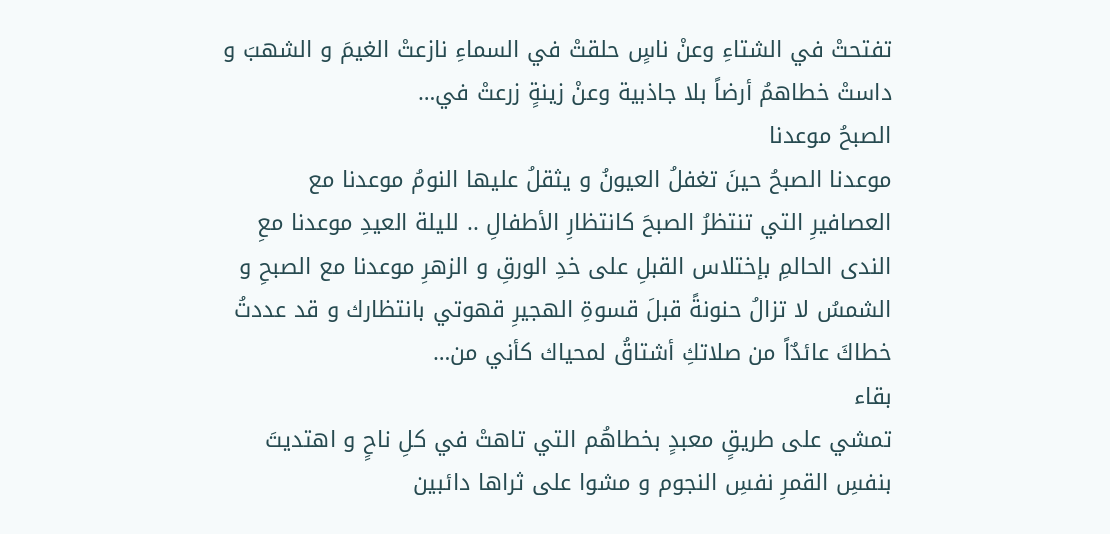تفتحتْ في الشتاءِ وعنْ ناسٍ حلقتْ في السماءِ نازعتْ الغيمَ و الشهبَ و داستْ خطاهمُ أرضاً بلا جاذبية وعنْ زينةٍ زرعتْ في…
الصبحُ موعدنا
موعدنا الصبحُ حينَ تغفلُ العيونُ و يثقلُ عليها النومُ موعدنا مع العصافيرِ التي تنتظرُ الصبحَ كانتظارِ الأطفالِ .. لليلة العيدِ موعدنا معِ الندى الحالمِ بإختلاس القبلِ على خدِ الورقِ و الزهرِ موعدنا مع الصبحِ و الشمسُ لا تزالُ حنونةً قبلَ قسوةِ الهجيرِ قهوتي بانتظارك و قد عددتُ خطاكَ عائدٌاً من صلاتكِ أشتاقُ لمحياك كأني من…
بقاء
تمشي على طريقٍ معبدٍ بخطاهُم التي تاهتْ في كلِ ناحٍ و اهتديتَ بنفسِ القمرِ نفسِ النجوم و مشوا على ثراها دائبين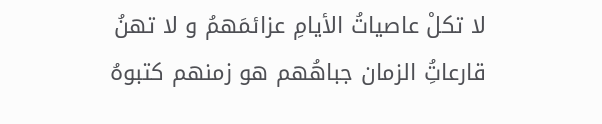لا تكلْ عاصياتُ الأيامِ عزائمَهمُ و لا تهنُ قارعاتُِ الزمان جباهُهم هو زمنهم كتبوهُ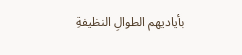بأياديهم الطوالِ النظيفةِ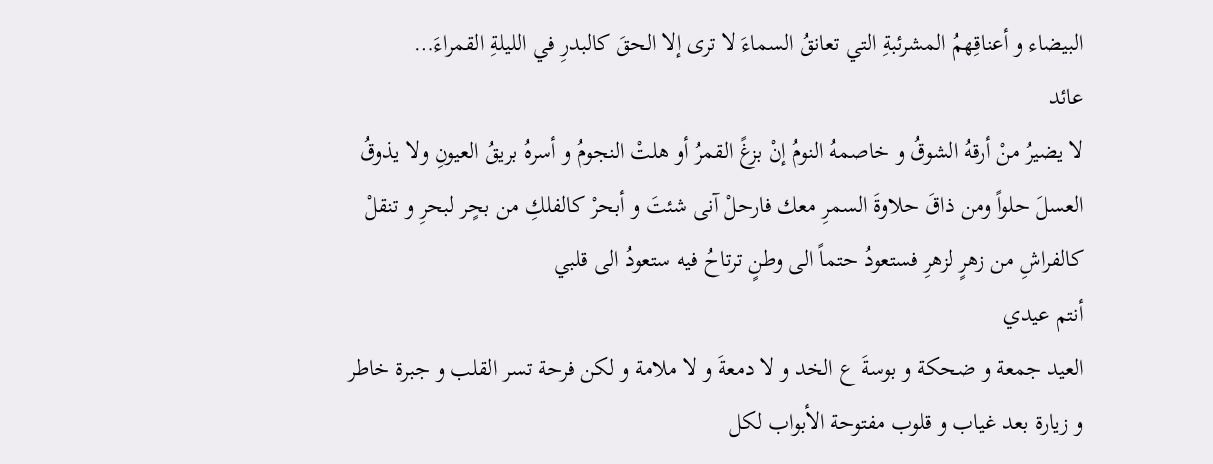البيضاء و أعناقِهمُ المشرئبةِ التي تعانقُ السماءَ لا ترى إلا الحقَ كالبدرِ في الليلةِ القمراءَ…
عائد
لا يضيرُ منْ أرقهُ الشوقُ و خاصمهُ النومُ إنْ بزغً القمرُ أو هلتْ النجومُ و أسرهُ بريقُ العيونِ ولا يذوقُ العسلَ حلواً ومن ذاقَ حلاوةَ السمرِ معك فارحلْ آنى شئتَ و أبحرْ كالفلكِ من بحٍر لبحرِ و تنقلْ كالفراشِ من زهرٍ لزهرِ فستعودُ حتماً الى وطنٍ ترتاحُ فيه ستعودُ الى قلبي
أنتم عيدي
العيد جمعة و ضحكة و بوسةَ ع الخد و لا دمعةَ و لا ملامة و لكن فرحة تسر القلب و جبرة خاطر و زيارة بعد غياب و قلوب مفتوحة الأبواب لكل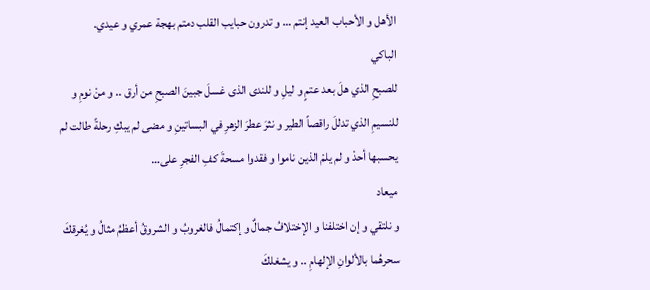الأهل و الأحباب العيد إنتم … و تدرون حبايب القلب دمتم بهجة عمري و عيدي.
الباكي
للصبحِ الذي هلَ بعد عتمٍ و ليلِ و للندى الذى غسلَ جبينَ الصبحِ من أرق .. و منْ نومِ و للنسيمِ الذي تدللَ راقصاً الطير و نثرَ عطرَ الزهرِ في البساتينِ و مضى لم يبكِ رحلةً طالت لم يحسبها أحدْ و لم يلمْ الذين ناموا و فقدوا مسحةَ كفِ الفجرِ على…
ميعاد
و نلتقي و إن اختلفنا و الإختلافُ جمالٌ و إكتمالُ فالغروبُ و الشروقُ أعظمُ مثالُ و يُغرقكَ سحرهُما بالألوانِ الإلهامِ .. و يشغلكَ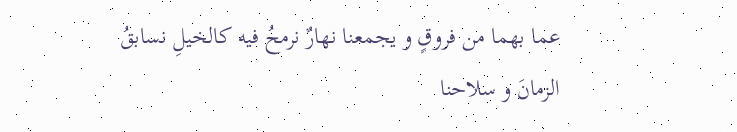عما بهما من فروقٍ و يجمعنا نهارٌ نرمحُ فيه كالخيلِ نسابقُ الزمانَ و سلاحنا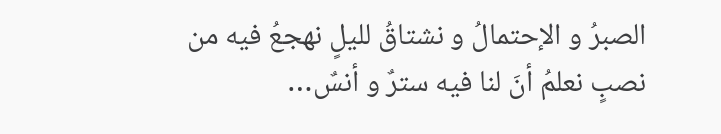الصبرُ و الإحتمالُ و نشتاقُ لليلٍ نهجعُ فيه من نصبٍ نعلمُ أنَ لنا فيه سترٌ و أنسٌ…